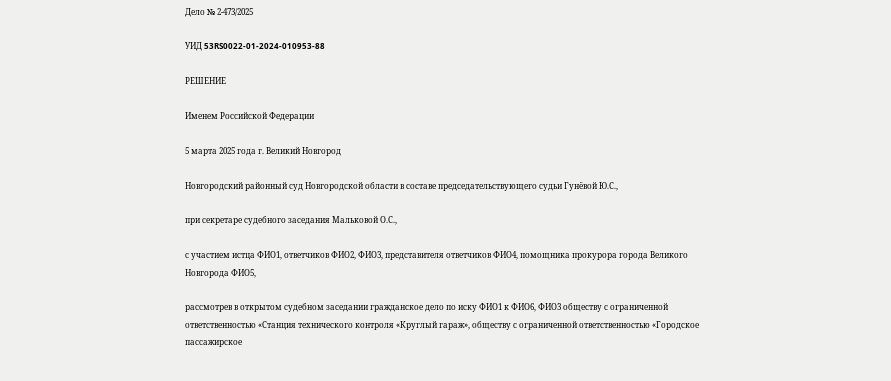Дело № 2-473/2025

УИД 53RS0022-01-2024-010953-88

РЕШЕНИЕ

Именем Российской Федерации

5 марта 2025 года г. Великий Новгород

Новгородский районный суд Новгородской области в составе председательствующего судьи Гунёвой Ю.С.,

при секретаре судебного заседания Мальковой О.С.,

с участием истца ФИО1, ответчиков ФИО2, ФИО3, представителя ответчиков ФИО4, помощника прокурора города Великого Новгорода ФИО5,

рассмотрев в открытом судебном заседании гражданское дело по иску ФИО1 к ФИО6, ФИО3 обществу с ограниченной ответственностью «Станция технического контроля «Круглый гараж», обществу с ограниченной ответственностью «Городское пассажирское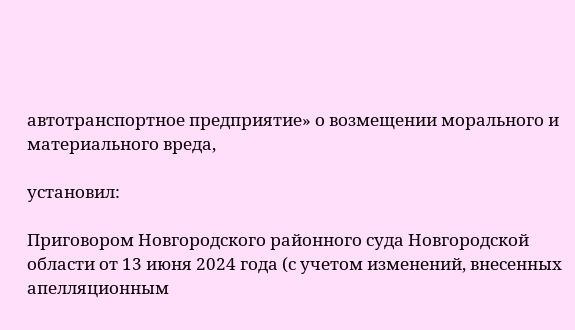автотранспортное предприятие» о возмещении морального и материального вреда,

установил:

Приговором Новгородского районного суда Новгородской области от 13 июня 2024 года (с учетом изменений, внесенных апелляционным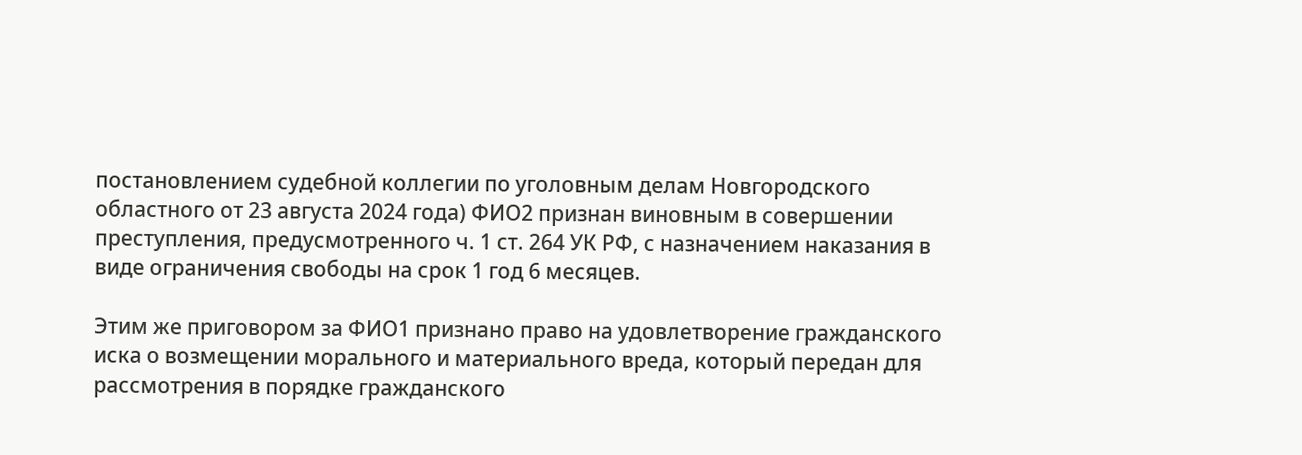постановлением судебной коллегии по уголовным делам Новгородского областного от 23 августа 2024 года) ФИО2 признан виновным в совершении преступления, предусмотренного ч. 1 ст. 264 УК РФ, с назначением наказания в виде ограничения свободы на срок 1 год 6 месяцев.

Этим же приговором за ФИО1 признано право на удовлетворение гражданского иска о возмещении морального и материального вреда, который передан для рассмотрения в порядке гражданского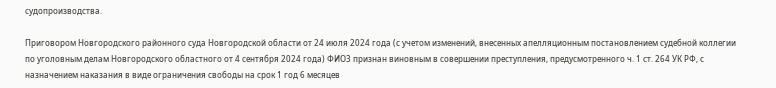судопроизводства.

Приговором Новгородского районного суда Новгородской области от 24 июля 2024 года (с учетом изменений, внесенных апелляционным постановлением судебной коллегии по уголовным делам Новгородского областного от 4 сентября 2024 года) ФИО3 признан виновным в совершении преступления, предусмотренного ч. 1 ст. 264 УК РФ, с назначением наказания в виде ограничения свободы на срок 1 год 6 месяцев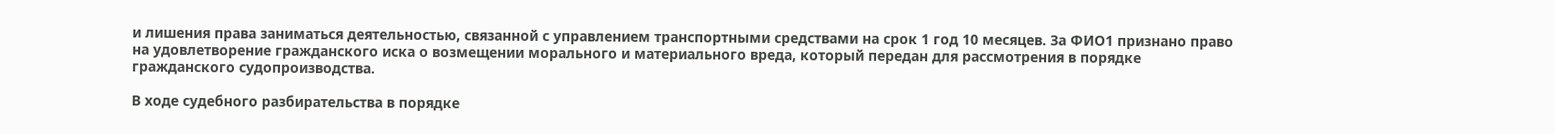и лишения права заниматься деятельностью, связанной с управлением транспортными средствами на срок 1 год 10 месяцев. За ФИО1 признано право на удовлетворение гражданского иска о возмещении морального и материального вреда, который передан для рассмотрения в порядке гражданского судопроизводства.

В ходе судебного разбирательства в порядке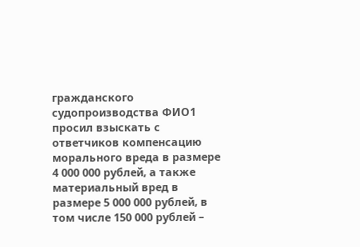гражданского судопроизводства ФИО1 просил взыскать с ответчиков компенсацию морального вреда в размере 4 000 000 рублей, а также материальный вред в размере 5 000 000 рублей, в том числе 150 000 рублей –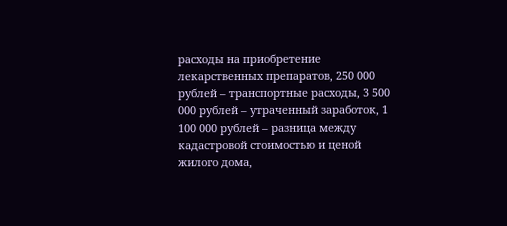расходы на приобретение лекарственных препаратов, 250 000 рублей – транспортные расходы, 3 500 000 рублей – утраченный заработок, 1 100 000 рублей – разница между кадастровой стоимостью и ценой жилого дома,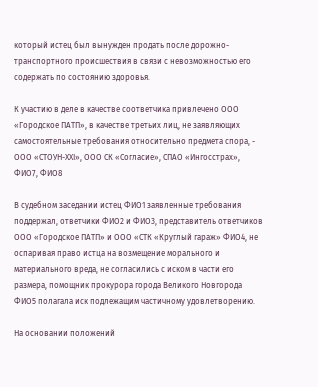который истец был вынужден продать после дорожно-транспортного происшествия в связи с невозможностью его содержать по состоянию здоровья.

К участию в деле в качестве соответчика привлечено ООО «Городское ПАТП», в качестве третьих лиц, не заявляющих самостоятельные требования относительно предмета спора, - ООО «СТОУН-ХХI», ООО СК «Согласие», СПАО «Ингосстрах», ФИО7, ФИО8

В судебном заседании истец ФИО1 заявленные требования поддержал, ответчики ФИО2 и ФИО3, представитель ответчиков ООО «Городское ПАТП» и ООО «СТК «Круглый гараж» ФИО4, не оспаривая право истца на возмещение морального и материального вреда, не согласились с иском в части его размера, помощник прокурора города Великого Новгорода ФИО5 полагала иск подлежащим частичному удовлетворению.

На основании положений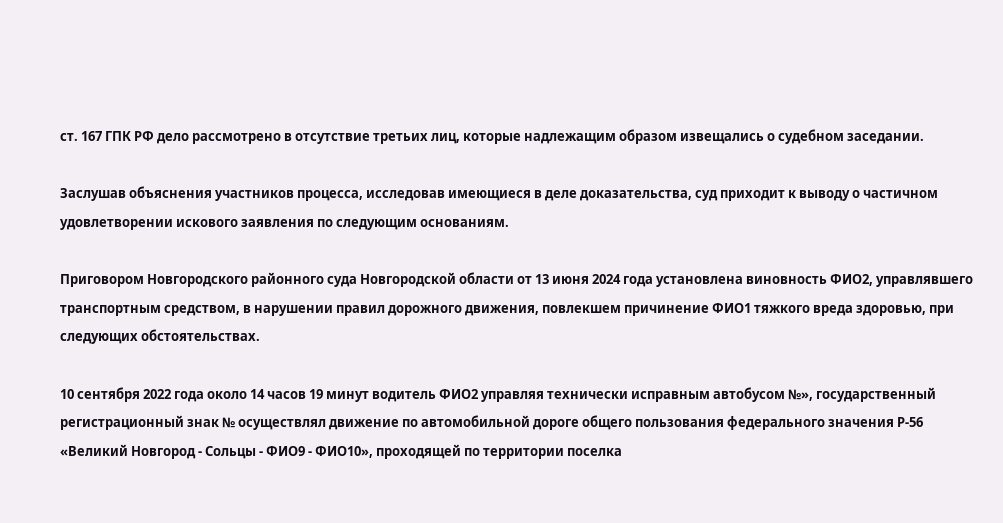ст. 167 ГПК РФ дело рассмотрено в отсутствие третьих лиц, которые надлежащим образом извещались о судебном заседании.

Заслушав объяснения участников процесса, исследовав имеющиеся в деле доказательства, суд приходит к выводу о частичном удовлетворении искового заявления по следующим основаниям.

Приговором Новгородского районного суда Новгородской области от 13 июня 2024 года установлена виновность ФИО2, управлявшего транспортным средством, в нарушении правил дорожного движения, повлекшем причинение ФИО1 тяжкого вреда здоровью, при следующих обстоятельствах.

10 сентября 2022 года около 14 часов 19 минут водитель ФИО2 управляя технически исправным автобусом №», государственный регистрационный знак № осуществлял движение по автомобильной дороге общего пользования федерального значения Р-56 «Великий Новгород - Сольцы - ФИО9 - ФИО10», проходящей по территории поселка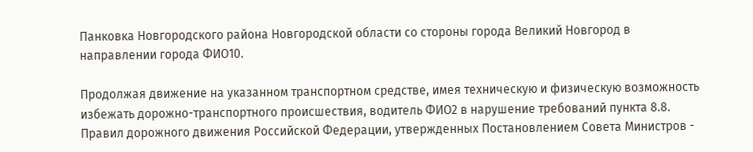Панковка Новгородского района Новгородской области со стороны города Великий Новгород в направлении города ФИО10.

Продолжая движение на указанном транспортном средстве, имея техническую и физическую возможность избежать дорожно-транспортного происшествия, водитель ФИО2 в нарушение требований пункта 8.8. Правил дорожного движения Российской Федерации, утвержденных Постановлением Совета Министров -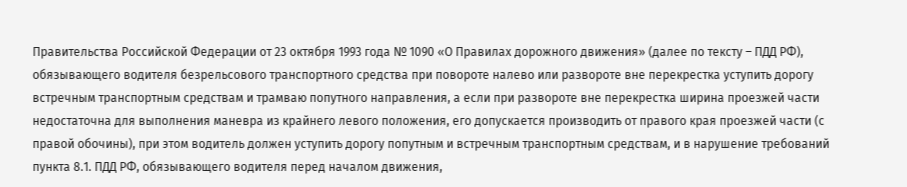Правительства Российской Федерации от 23 октября 1993 года № 1090 «О Правилах дорожного движения» (далее по тексту – ПДД РФ), обязывающего водителя безрельсового транспортного средства при повороте налево или развороте вне перекрестка уступить дорогу встречным транспортным средствам и трамваю попутного направления, а если при развороте вне перекрестка ширина проезжей части недостаточна для выполнения маневра из крайнего левого положения, его допускается производить от правого края проезжей части (с правой обочины), при этом водитель должен уступить дорогу попутным и встречным транспортным средствам, и в нарушение требований пункта 8.1. ПДД РФ, обязывающего водителя перед началом движения,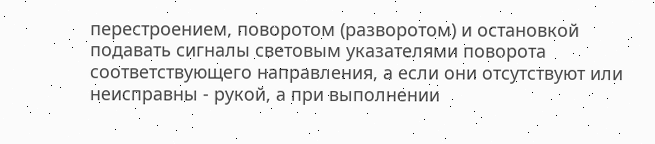перестроением, поворотом (разворотом) и остановкой подавать сигналы световым указателями поворота соответствующего направления, а если они отсутствуют или неисправны - рукой, а при выполнении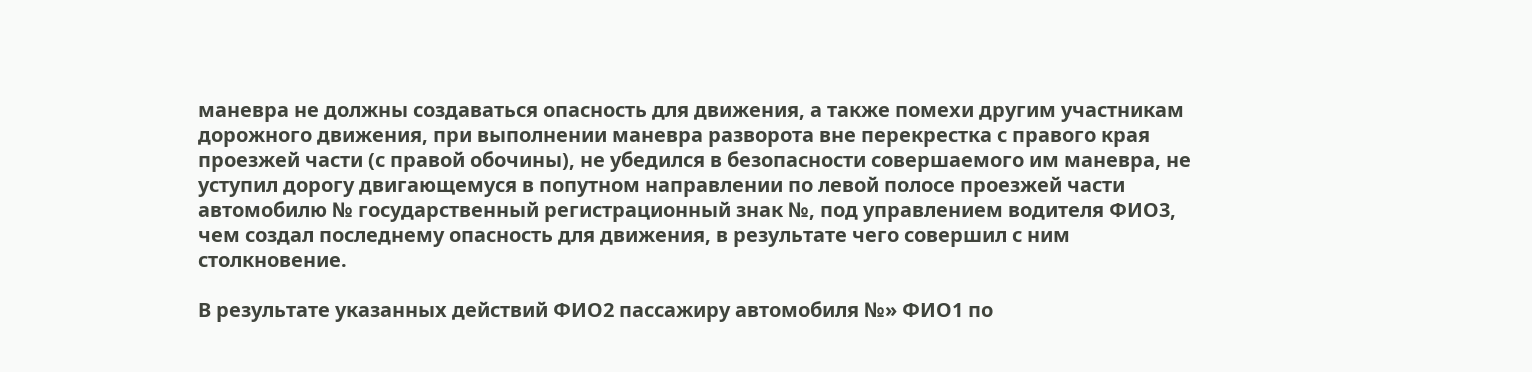маневра не должны создаваться опасность для движения, а также помехи другим участникам дорожного движения, при выполнении маневра разворота вне перекрестка с правого края проезжей части (с правой обочины), не убедился в безопасности совершаемого им маневра, не уступил дорогу двигающемуся в попутном направлении по левой полосе проезжей части автомобилю № государственный регистрационный знак №, под управлением водителя ФИО3, чем создал последнему опасность для движения, в результате чего совершил с ним столкновение.

В результате указанных действий ФИО2 пассажиру автомобиля №» ФИО1 по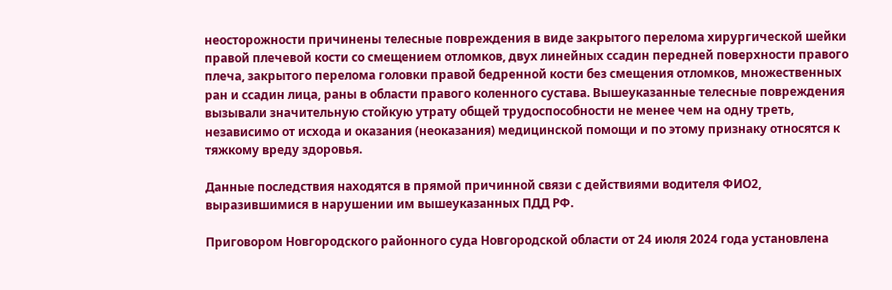неосторожности причинены телесные повреждения в виде закрытого перелома хирургической шейки правой плечевой кости со смещением отломков, двух линейных ссадин передней поверхности правого плеча, закрытого перелома головки правой бедренной кости без смещения отломков, множественных ран и ссадин лица, раны в области правого коленного сустава. Вышеуказанные телесные повреждения вызывали значительную стойкую утрату общей трудоспособности не менее чем на одну треть, независимо от исхода и оказания (неоказания) медицинской помощи и по этому признаку относятся к тяжкому вреду здоровья.

Данные последствия находятся в прямой причинной связи с действиями водителя ФИО2, выразившимися в нарушении им вышеуказанных ПДД РФ.

Приговором Новгородского районного суда Новгородской области от 24 июля 2024 года установлена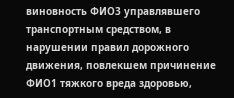виновность ФИО3 управлявшего транспортным средством, в нарушении правил дорожного движения, повлекшем причинение ФИО1 тяжкого вреда здоровью,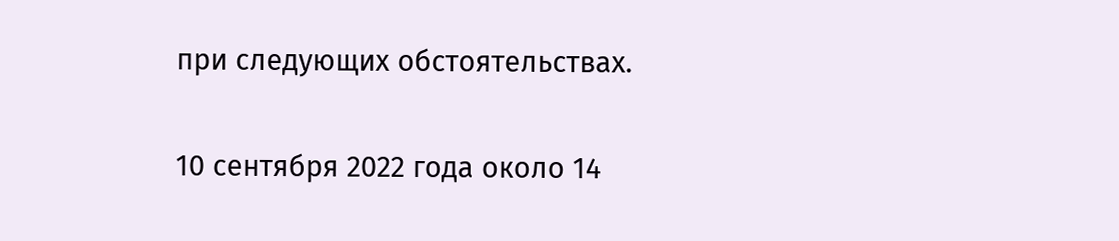при следующих обстоятельствах.

10 сентября 2022 года около 14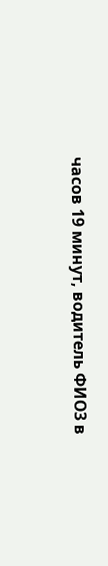часов 19 минут, водитель ФИО3 в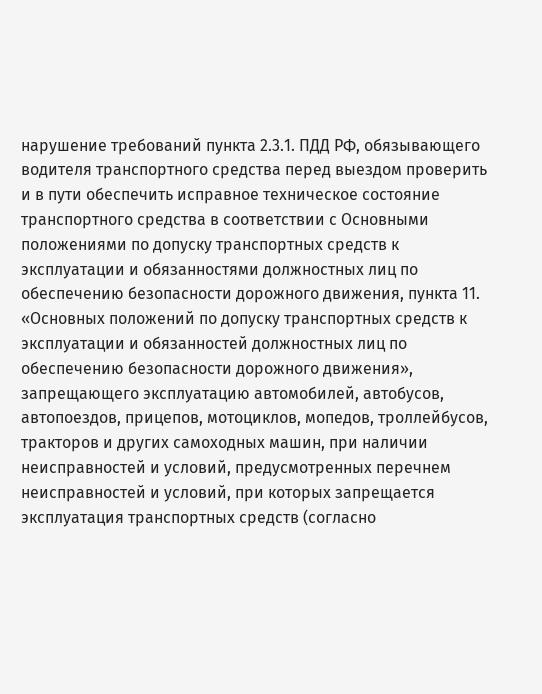нарушение требований пункта 2.3.1. ПДД РФ, обязывающего водителя транспортного средства перед выездом проверить и в пути обеспечить исправное техническое состояние транспортного средства в соответствии с Основными положениями по допуску транспортных средств к эксплуатации и обязанностями должностных лиц по обеспечению безопасности дорожного движения, пункта 11. «Основных положений по допуску транспортных средств к эксплуатации и обязанностей должностных лиц по обеспечению безопасности дорожного движения», запрещающего эксплуатацию автомобилей, автобусов, автопоездов, прицепов, мотоциклов, мопедов, троллейбусов, тракторов и других самоходных машин, при наличии неисправностей и условий, предусмотренных перечнем неисправностей и условий, при которых запрещается эксплуатация транспортных средств (согласно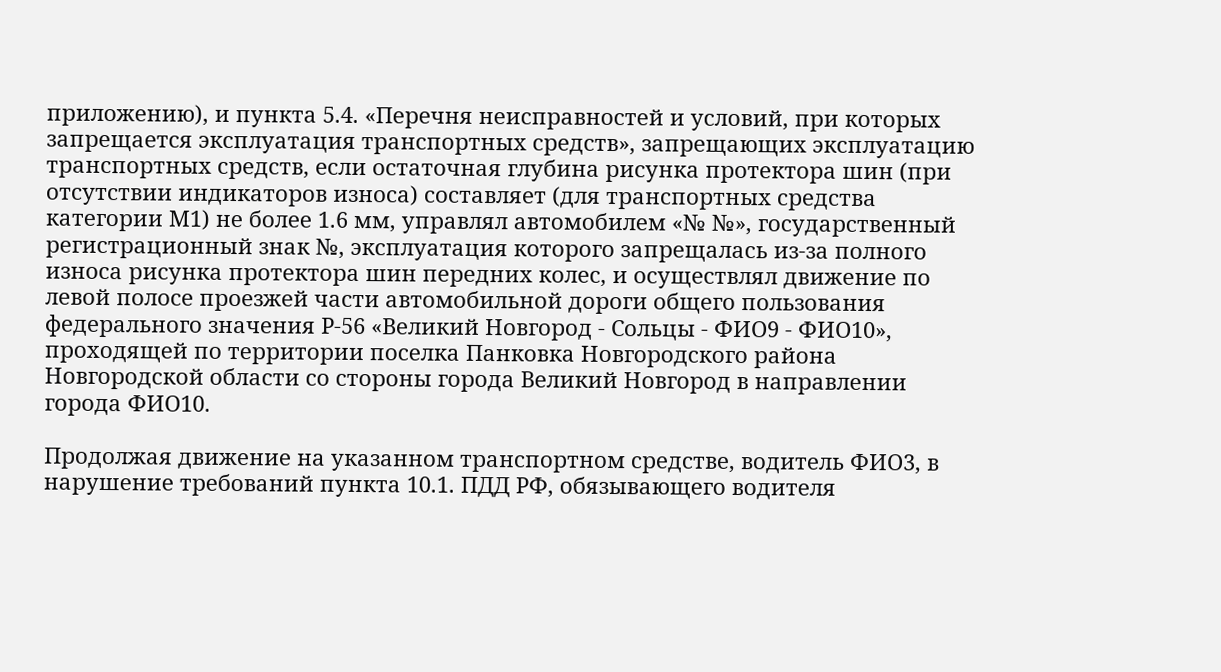приложению), и пункта 5.4. «Перечня неисправностей и условий, при которых запрещается эксплуатация транспортных средств», запрещающих эксплуатацию транспортных средств, если остаточная глубина рисунка протектора шин (при отсутствии индикаторов износа) составляет (для транспортных средства категории М1) не более 1.6 мм, управлял автомобилем «№ №», государственный регистрационный знак №, эксплуатация которого запрещалась из-за полного износа рисунка протектора шин передних колес, и осуществлял движение по левой полосе проезжей части автомобильной дороги общего пользования федерального значения Р-56 «Великий Новгород - Сольцы - ФИО9 - ФИО10», проходящей по территории поселка Панковка Новгородского района Новгородской области со стороны города Великий Новгород в направлении города ФИО10.

Продолжая движение на указанном транспортном средстве, водитель ФИО3, в нарушение требований пункта 10.1. ПДД РФ, обязывающего водителя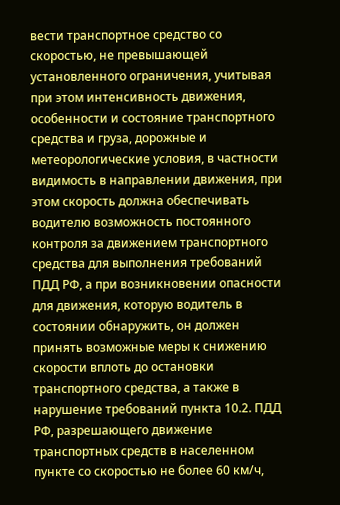вести транспортное средство со скоростью, не превышающей установленного ограничения, учитывая при этом интенсивность движения, особенности и состояние транспортного средства и груза, дорожные и метеорологические условия, в частности видимость в направлении движения, при этом скорость должна обеспечивать водителю возможность постоянного контроля за движением транспортного средства для выполнения требований ПДД РФ, а при возникновении опасности для движения, которую водитель в состоянии обнаружить, он должен принять возможные меры к снижению скорости вплоть до остановки транспортного средства, а также в нарушение требований пункта 10.2. ПДД РФ, разрешающего движение транспортных средств в населенном пункте со скоростью не более 60 км/ч,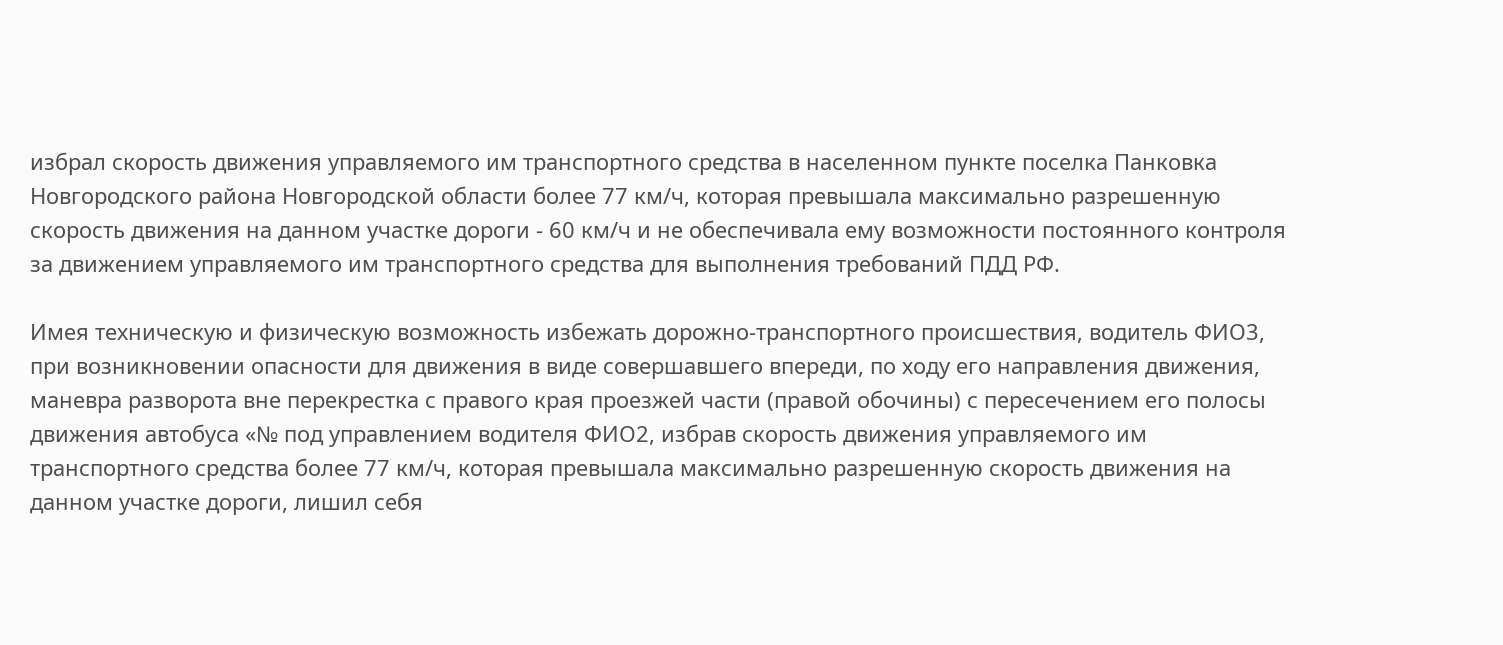избрал скорость движения управляемого им транспортного средства в населенном пункте поселка Панковка Новгородского района Новгородской области более 77 км/ч, которая превышала максимально разрешенную скорость движения на данном участке дороги - 60 км/ч и не обеспечивала ему возможности постоянного контроля за движением управляемого им транспортного средства для выполнения требований ПДД РФ.

Имея техническую и физическую возможность избежать дорожно-транспортного происшествия, водитель ФИО3, при возникновении опасности для движения в виде совершавшего впереди, по ходу его направления движения, маневра разворота вне перекрестка с правого края проезжей части (правой обочины) с пересечением его полосы движения автобуса «№ под управлением водителя ФИО2, избрав скорость движения управляемого им транспортного средства более 77 км/ч, которая превышала максимально разрешенную скорость движения на данном участке дороги, лишил себя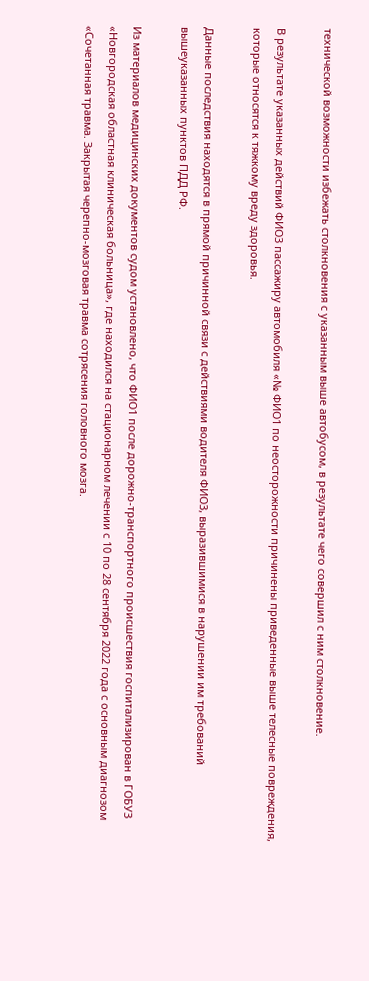технической возможности избежать столкновения с указанным выше автобусом, в результате чего совершил с ним столкновение.

В результате указанных действий ФИО3 пассажиру автомобиля «№ ФИО1 по неосторожности причинены приведенные выше телесные повреждения, которые относятся к тяжкому вреду здоровья.

Данные последствия находятся в прямой причинной связи с действиями водителя ФИО3, выразившимися в нарушении им требований вышеуказанных пунктов ПДД РФ.

Из материалов медицинских документов судом установлено, что ФИО1 после дорожно-транспортного происшествия госпитализирован в ГОБУЗ «Новгородская областная клиническая больница», где находился на стационарном лечении с 10 по 28 сентября 2022 года с основным диагнозом «Сочетанная травма. Закрытая черепно-мозговая травма сотрясения головного мозга.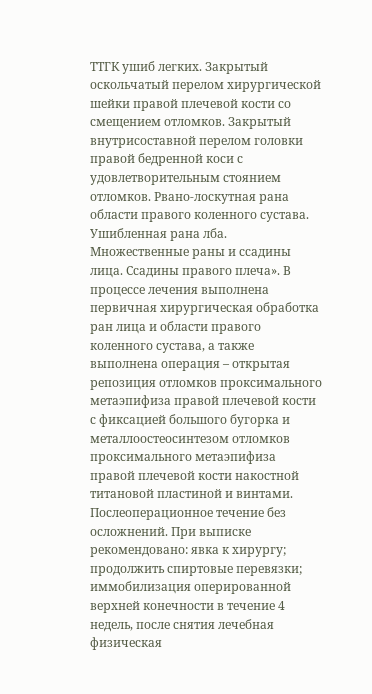ТТГК ушиб легких. Закрытый оскольчатый перелом хирургической шейки правой плечевой кости со смещением отломков. Закрытый внутрисоставной перелом головки правой бедренной коси с удовлетворительным стоянием отломков. Рвано-лоскутная рана области правого коленного сустава. Ушибленная рана лба. Множественные раны и ссадины лица. Ссадины правого плеча». В процессе лечения выполнена первичная хирургическая обработка ран лица и области правого коленного сустава, а также выполнена операция – открытая репозиция отломков проксимального метаэпифиза правой плечевой кости с фиксацией большого бугорка и металлоостеосинтезом отломков проксимального метаэпифиза правой плечевой кости накостной титановой пластиной и винтами. Послеоперационное течение без осложнений. При выписке рекомендовано: явка к хирургу; продолжить спиртовые перевязки; иммобилизация оперированной верхней конечности в течение 4 недель, после снятия лечебная физическая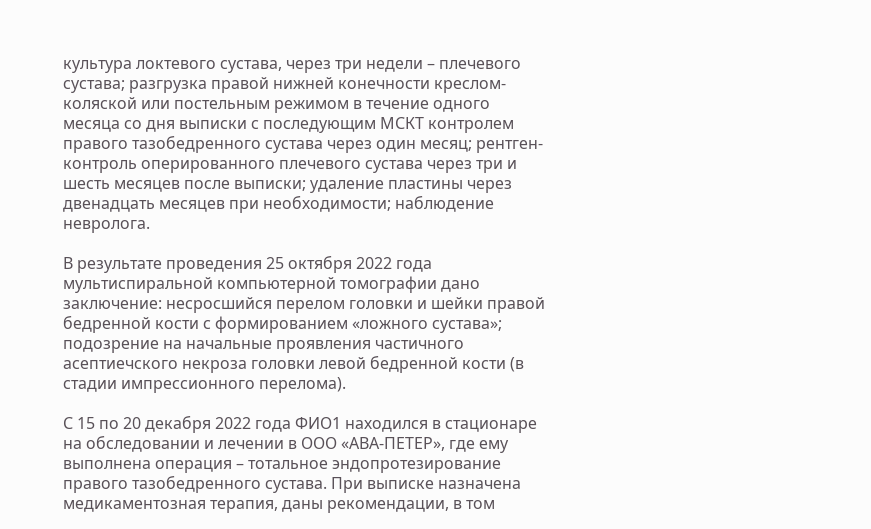культура локтевого сустава, через три недели – плечевого сустава; разгрузка правой нижней конечности креслом-коляской или постельным режимом в течение одного месяца со дня выписки с последующим МСКТ контролем правого тазобедренного сустава через один месяц; рентген-контроль оперированного плечевого сустава через три и шесть месяцев после выписки; удаление пластины через двенадцать месяцев при необходимости; наблюдение невролога.

В результате проведения 25 октября 2022 года мультиспиральной компьютерной томографии дано заключение: несросшийся перелом головки и шейки правой бедренной кости с формированием «ложного сустава»; подозрение на начальные проявления частичного асептиечского некроза головки левой бедренной кости (в стадии импрессионного перелома).

С 15 по 20 декабря 2022 года ФИО1 находился в стационаре на обследовании и лечении в ООО «АВА-ПЕТЕР», где ему выполнена операция – тотальное эндопротезирование правого тазобедренного сустава. При выписке назначена медикаментозная терапия, даны рекомендации, в том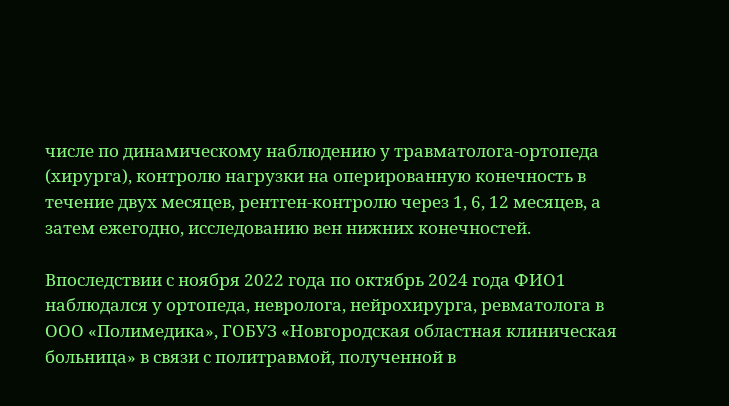числе по динамическому наблюдению у травматолога-ортопеда (хирурга), контролю нагрузки на оперированную конечность в течение двух месяцев, рентген-контролю через 1, 6, 12 месяцев, а затем ежегодно, исследованию вен нижних конечностей.

Впоследствии с ноября 2022 года по октябрь 2024 года ФИО1 наблюдался у ортопеда, невролога, нейрохирурга, ревматолога в ООО «Полимедика», ГОБУЗ «Новгородская областная клиническая больница» в связи с политравмой, полученной в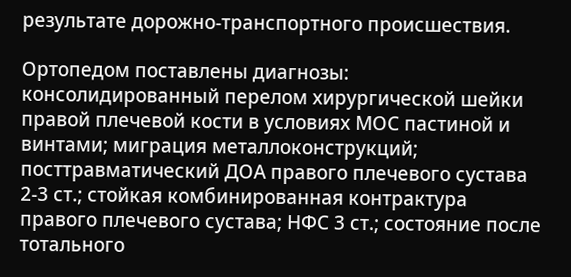результате дорожно-транспортного происшествия.

Ортопедом поставлены диагнозы: консолидированный перелом хирургической шейки правой плечевой кости в условиях МОС пастиной и винтами; миграция металлоконструкций; посттравматический ДОА правого плечевого сустава 2-3 ст.; стойкая комбинированная контрактура правого плечевого сустава; НФС 3 ст.; состояние после тотального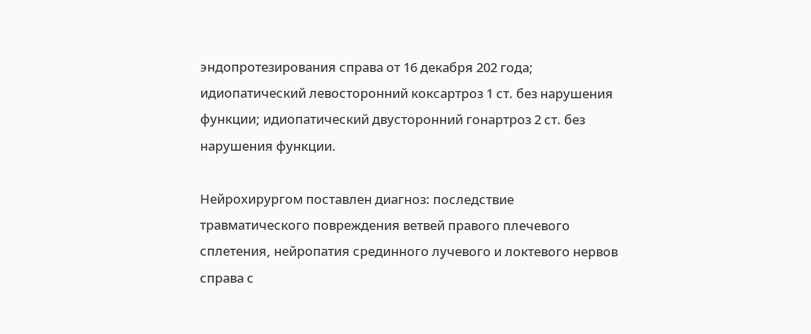эндопротезирования справа от 16 декабря 202 года; идиопатический левосторонний коксартроз 1 ст. без нарушения функции; идиопатический двусторонний гонартроз 2 ст. без нарушения функции.

Нейрохирургом поставлен диагноз: последствие травматического повреждения ветвей правого плечевого сплетения, нейропатия срединного лучевого и локтевого нервов справа с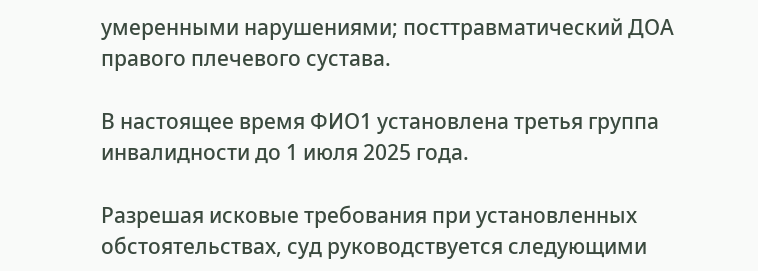умеренными нарушениями; посттравматический ДОА правого плечевого сустава.

В настоящее время ФИО1 установлена третья группа инвалидности до 1 июля 2025 года.

Разрешая исковые требования при установленных обстоятельствах, суд руководствуется следующими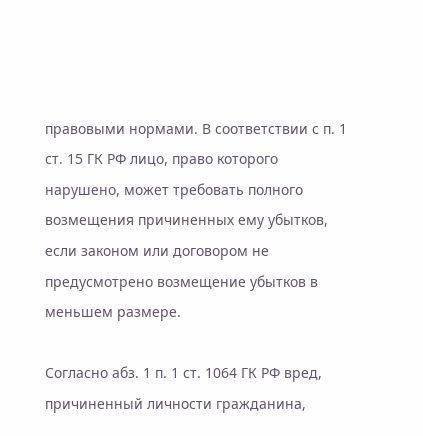правовыми нормами. В соответствии с п. 1 ст. 15 ГК РФ лицо, право которого нарушено, может требовать полного возмещения причиненных ему убытков, если законом или договором не предусмотрено возмещение убытков в меньшем размере.

Согласно абз. 1 п. 1 ст. 1064 ГК РФ вред, причиненный личности гражданина,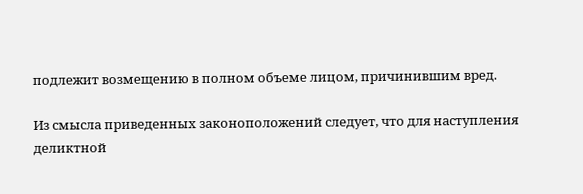подлежит возмещению в полном объеме лицом, причинившим вред.

Из смысла приведенных законоположений следует, что для наступления деликтной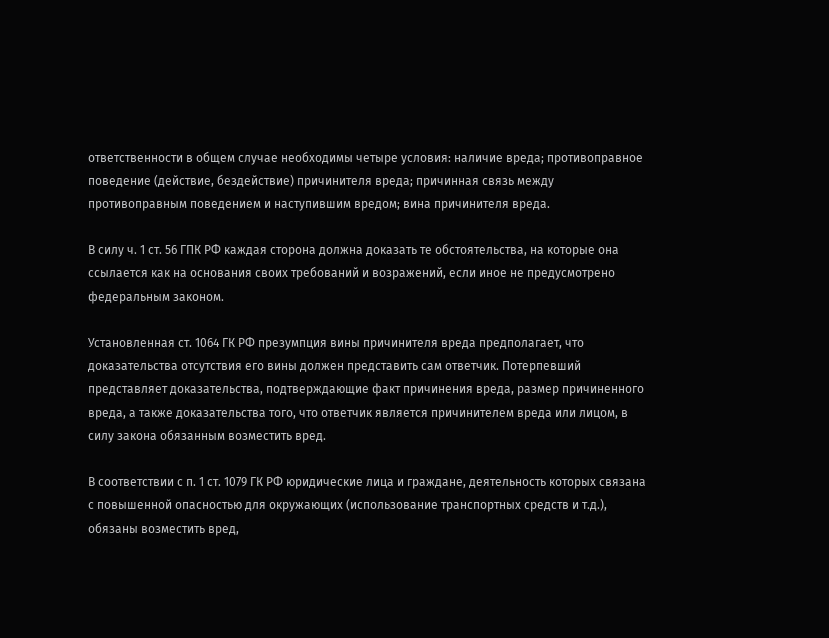ответственности в общем случае необходимы четыре условия: наличие вреда; противоправное поведение (действие, бездействие) причинителя вреда; причинная связь между противоправным поведением и наступившим вредом; вина причинителя вреда.

В силу ч. 1 ст. 56 ГПК РФ каждая сторона должна доказать те обстоятельства, на которые она ссылается как на основания своих требований и возражений, если иное не предусмотрено федеральным законом.

Установленная ст. 1064 ГК РФ презумпция вины причинителя вреда предполагает, что доказательства отсутствия его вины должен представить сам ответчик. Потерпевший представляет доказательства, подтверждающие факт причинения вреда, размер причиненного вреда, а также доказательства того, что ответчик является причинителем вреда или лицом, в силу закона обязанным возместить вред.

В соответствии с п. 1 ст. 1079 ГК РФ юридические лица и граждане, деятельность которых связана с повышенной опасностью для окружающих (использование транспортных средств и т.д.), обязаны возместить вред,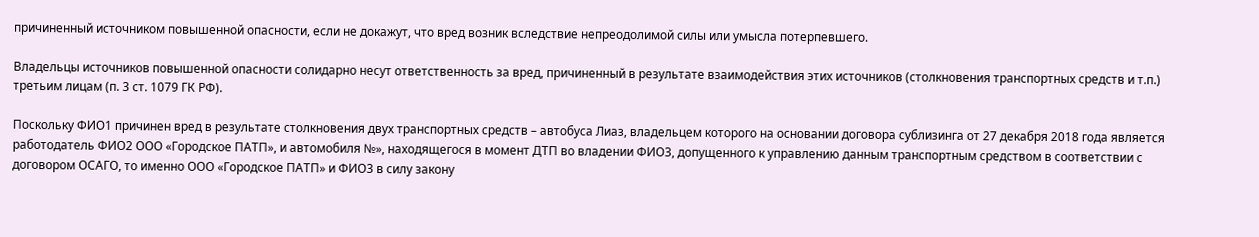причиненный источником повышенной опасности, если не докажут, что вред возник вследствие непреодолимой силы или умысла потерпевшего.

Владельцы источников повышенной опасности солидарно несут ответственность за вред, причиненный в результате взаимодействия этих источников (столкновения транспортных средств и т.п.) третьим лицам (п. 3 ст. 1079 ГК РФ).

Поскольку ФИО1 причинен вред в результате столкновения двух транспортных средств – автобуса Лиаз, владельцем которого на основании договора сублизинга от 27 декабря 2018 года является работодатель ФИО2 ООО «Городское ПАТП», и автомобиля №», находящегося в момент ДТП во владении ФИО3, допущенного к управлению данным транспортным средством в соответствии с договором ОСАГО, то именно ООО «Городское ПАТП» и ФИО3 в силу закону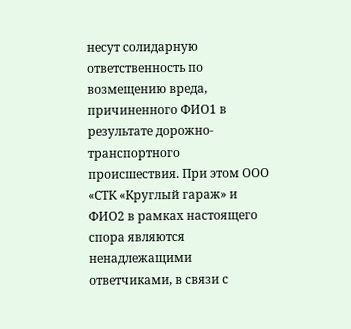несут солидарную ответственность по возмещению вреда, причиненного ФИО1 в результате дорожно-транспортного происшествия. При этом ООО «СТК «Круглый гараж» и ФИО2 в рамках настоящего спора являются ненадлежащими ответчиками, в связи с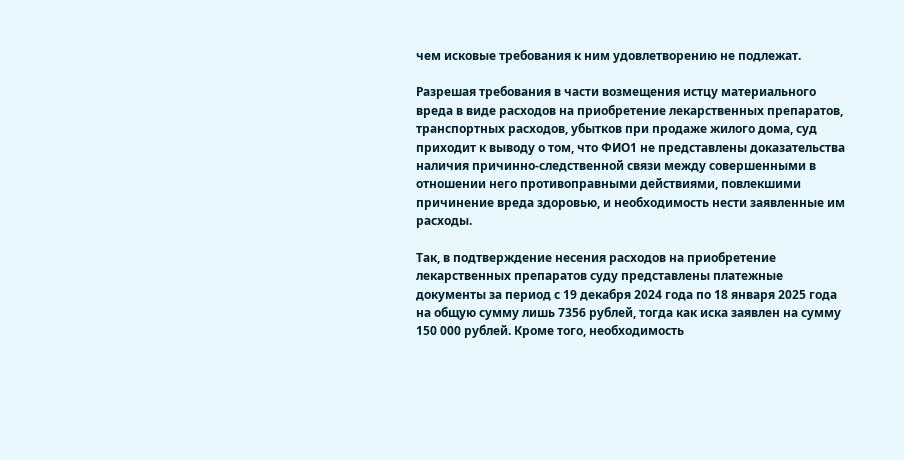чем исковые требования к ним удовлетворению не подлежат.

Разрешая требования в части возмещения истцу материального вреда в виде расходов на приобретение лекарственных препаратов, транспортных расходов, убытков при продаже жилого дома, суд приходит к выводу о том, что ФИО1 не представлены доказательства наличия причинно-следственной связи между совершенными в отношении него противоправными действиями, повлекшими причинение вреда здоровью, и необходимость нести заявленные им расходы.

Так, в подтверждение несения расходов на приобретение лекарственных препаратов суду представлены платежные документы за период с 19 декабря 2024 года по 18 января 2025 года на общую сумму лишь 7356 рублей, тогда как иска заявлен на сумму 150 000 рублей. Кроме того, необходимость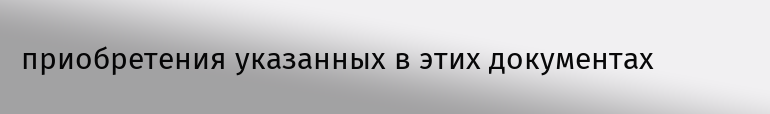приобретения указанных в этих документах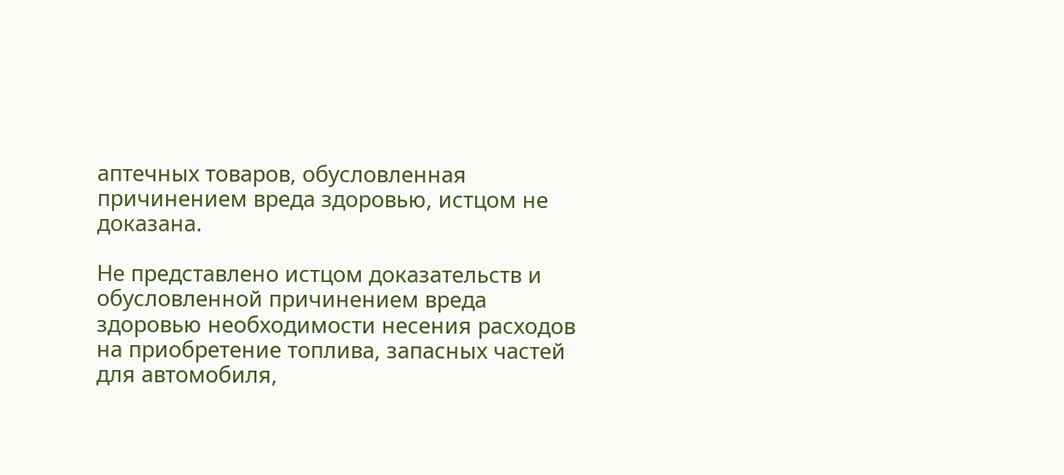аптечных товаров, обусловленная причинением вреда здоровью, истцом не доказана.

Не представлено истцом доказательств и обусловленной причинением вреда здоровью необходимости несения расходов на приобретение топлива, запасных частей для автомобиля,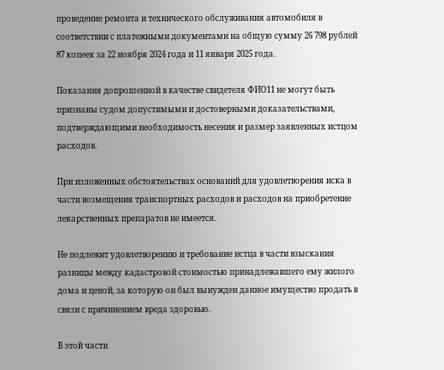проведение ремонта и технического обслуживания автомобиля в соответствии с платежными документами на общую сумму 26 798 рублей 87 копеек за 22 ноября 2024 года и 11 января 2025 года.

Показания допрошенной в качестве свидетеля ФИО11 не могут быть признаны судом допустимыми и достоверными доказательствами, подтверждающими необходимость несения и размер заявленных истцом расходов.

При изложенных обстоятельствах оснований для удовлетворения иска в части возмещения транспортных расходов и расходов на приобретение лекарственных препаратов не имеется.

Не подлежит удовлетворению и требование истца в части взыскания разницы между кадастровой стоимостью принадлежавшего ему жилого дома и ценой, за которую он был вынужден данное имущество продать в связи с причинением вреда здоровью.

В этой части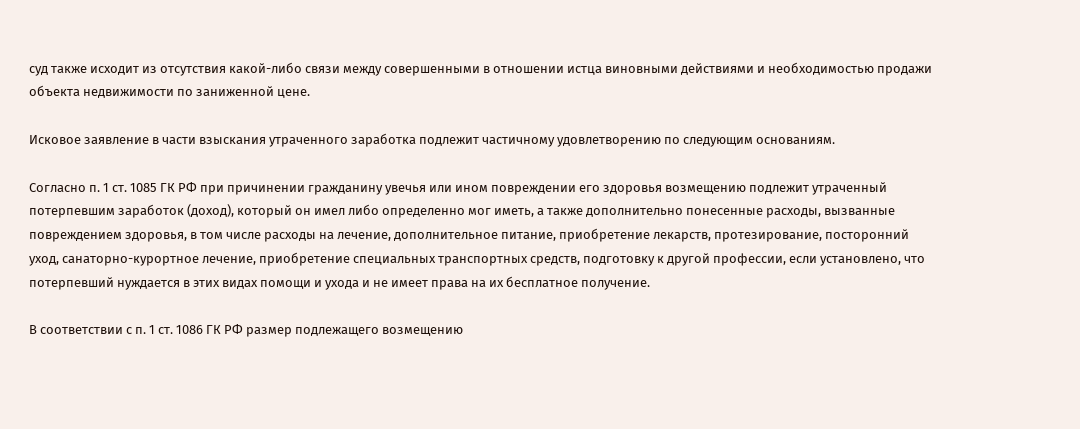суд также исходит из отсутствия какой-либо связи между совершенными в отношении истца виновными действиями и необходимостью продажи объекта недвижимости по заниженной цене.

Исковое заявление в части взыскания утраченного заработка подлежит частичному удовлетворению по следующим основаниям.

Согласно п. 1 ст. 1085 ГК РФ при причинении гражданину увечья или ином повреждении его здоровья возмещению подлежит утраченный потерпевшим заработок (доход), который он имел либо определенно мог иметь, а также дополнительно понесенные расходы, вызванные повреждением здоровья, в том числе расходы на лечение, дополнительное питание, приобретение лекарств, протезирование, посторонний уход, санаторно-курортное лечение, приобретение специальных транспортных средств, подготовку к другой профессии, если установлено, что потерпевший нуждается в этих видах помощи и ухода и не имеет права на их бесплатное получение.

В соответствии с п. 1 ст. 1086 ГК РФ размер подлежащего возмещению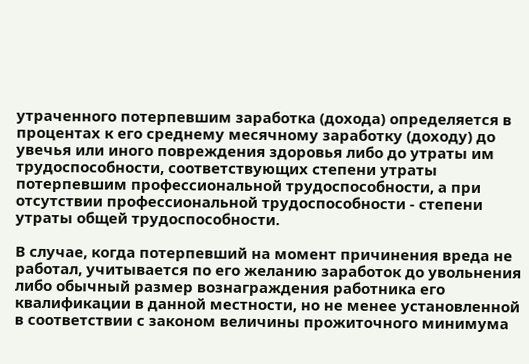утраченного потерпевшим заработка (дохода) определяется в процентах к его среднему месячному заработку (доходу) до увечья или иного повреждения здоровья либо до утраты им трудоспособности, соответствующих степени утраты потерпевшим профессиональной трудоспособности, а при отсутствии профессиональной трудоспособности - степени утраты общей трудоспособности.

В случае, когда потерпевший на момент причинения вреда не работал, учитывается по его желанию заработок до увольнения либо обычный размер вознаграждения работника его квалификации в данной местности, но не менее установленной в соответствии с законом величины прожиточного минимума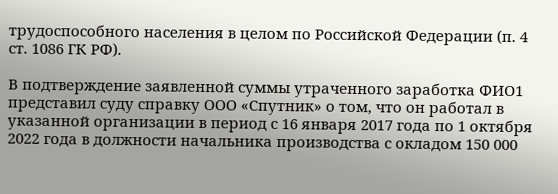трудоспособного населения в целом по Российской Федерации (п. 4 ст. 1086 ГК РФ).

В подтверждение заявленной суммы утраченного заработка ФИО1 представил суду справку ООО «Спутник» о том, что он работал в указанной организации в период с 16 января 2017 года по 1 октября 2022 года в должности начальника производства с окладом 150 000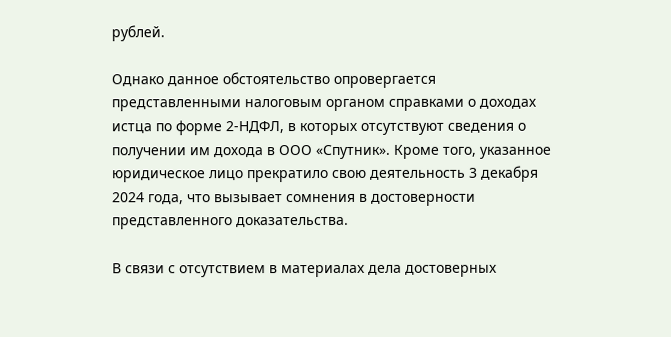рублей.

Однако данное обстоятельство опровергается представленными налоговым органом справками о доходах истца по форме 2-НДФЛ, в которых отсутствуют сведения о получении им дохода в ООО «Спутник». Кроме того, указанное юридическое лицо прекратило свою деятельность 3 декабря 2024 года, что вызывает сомнения в достоверности представленного доказательства.

В связи с отсутствием в материалах дела достоверных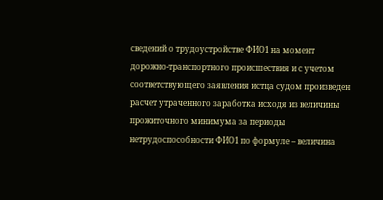сведений о трудоустройстве ФИО1 на момент дорожно-транспортного происшествия и с учетом соответствующего заявления истца судом произведен расчет утраченного заработка исходя из величины прожиточного минимума за периоды нетрудоспособности ФИО1 по формуле – величина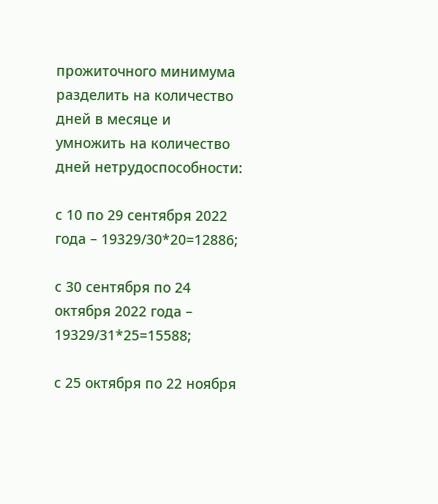прожиточного минимума разделить на количество дней в месяце и умножить на количество дней нетрудоспособности:

с 10 по 29 сентября 2022 года – 19329/30*20=12886;

с 30 сентября по 24 октября 2022 года – 19329/31*25=15588;

с 25 октября по 22 ноября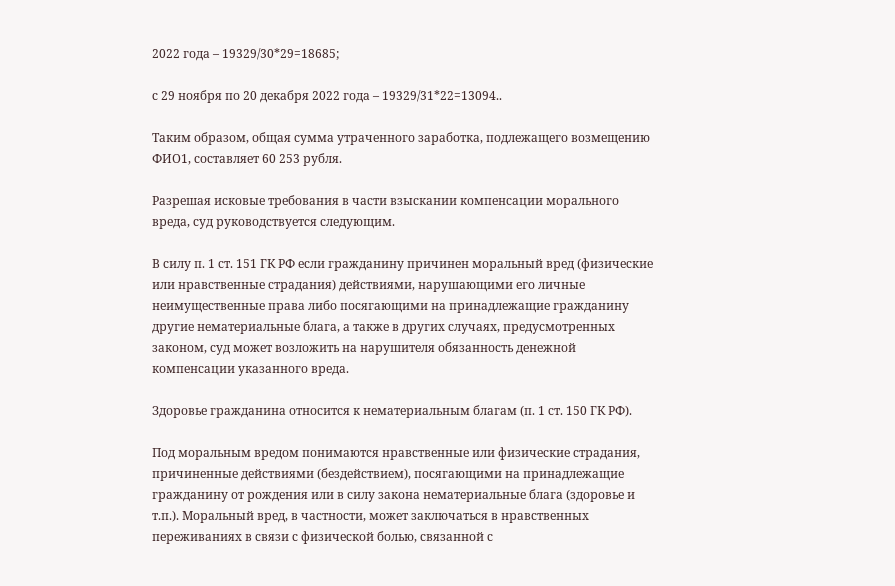2022 года – 19329/30*29=18685;

с 29 ноября по 20 декабря 2022 года – 19329/31*22=13094..

Таким образом, общая сумма утраченного заработка, подлежащего возмещению ФИО1, составляет 60 253 рубля.

Разрешая исковые требования в части взыскании компенсации морального вреда, суд руководствуется следующим.

В силу п. 1 ст. 151 ГК РФ если гражданину причинен моральный вред (физические или нравственные страдания) действиями, нарушающими его личные неимущественные права либо посягающими на принадлежащие гражданину другие нематериальные блага, а также в других случаях, предусмотренных законом, суд может возложить на нарушителя обязанность денежной компенсации указанного вреда.

Здоровье гражданина относится к нематериальным благам (п. 1 ст. 150 ГК РФ).

Под моральным вредом понимаются нравственные или физические страдания, причиненные действиями (бездействием), посягающими на принадлежащие гражданину от рождения или в силу закона нематериальные блага (здоровье и т.п.). Моральный вред, в частности, может заключаться в нравственных переживаниях в связи с физической болью, связанной с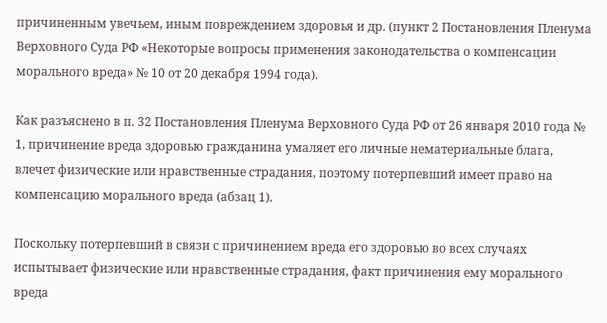причиненным увечьем, иным повреждением здоровья и др. (пункт 2 Постановления Пленума Верховного Суда РФ «Некоторые вопросы применения законодательства о компенсации морального вреда» № 10 от 20 декабря 1994 года).

Как разъяснено в п. 32 Постановления Пленума Верховного Суда РФ от 26 января 2010 года № 1, причинение вреда здоровью гражданина умаляет его личные нематериальные блага, влечет физические или нравственные страдания, поэтому потерпевший имеет право на компенсацию морального вреда (абзац 1).

Поскольку потерпевший в связи с причинением вреда его здоровью во всех случаях испытывает физические или нравственные страдания, факт причинения ему морального вреда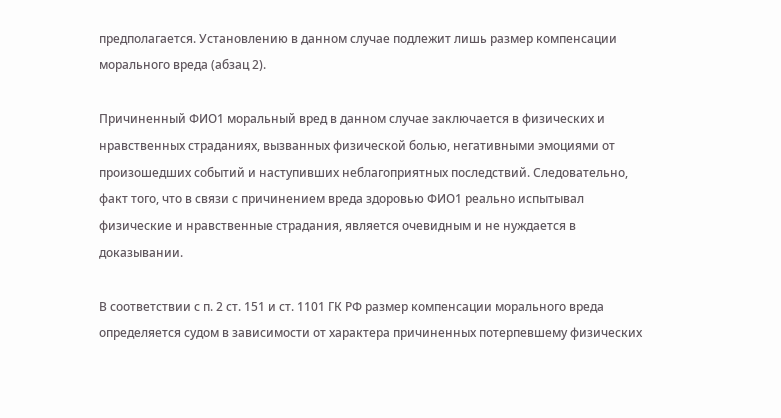предполагается. Установлению в данном случае подлежит лишь размер компенсации морального вреда (абзац 2).

Причиненный ФИО1 моральный вред в данном случае заключается в физических и нравственных страданиях, вызванных физической болью, негативными эмоциями от произошедших событий и наступивших неблагоприятных последствий. Следовательно, факт того, что в связи с причинением вреда здоровью ФИО1 реально испытывал физические и нравственные страдания, является очевидным и не нуждается в доказывании.

В соответствии с п. 2 ст. 151 и ст. 1101 ГК РФ размер компенсации морального вреда определяется судом в зависимости от характера причиненных потерпевшему физических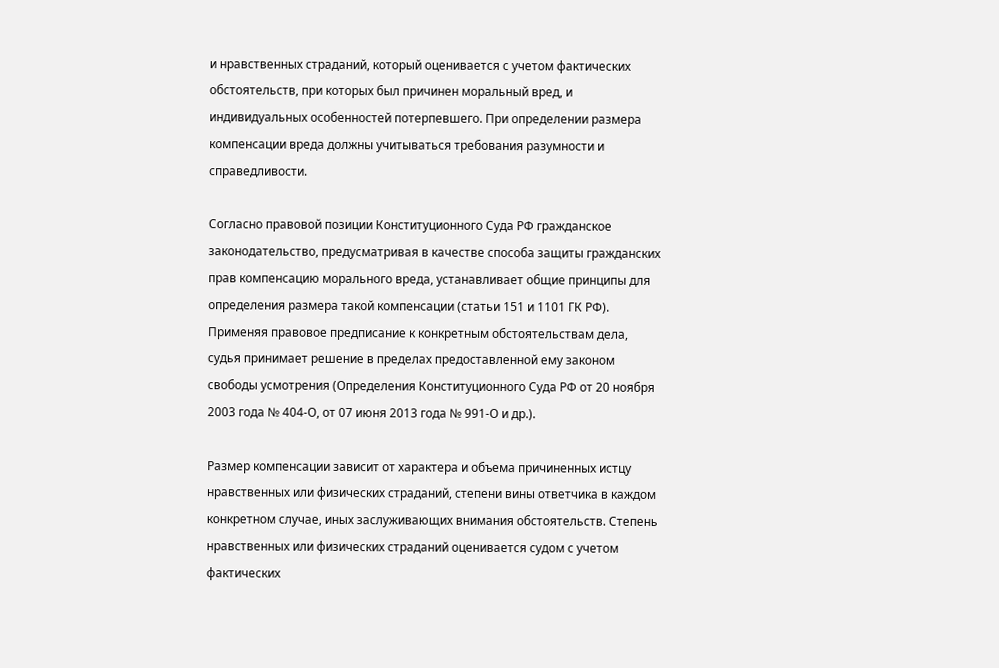и нравственных страданий, который оценивается с учетом фактических обстоятельств, при которых был причинен моральный вред, и индивидуальных особенностей потерпевшего. При определении размера компенсации вреда должны учитываться требования разумности и справедливости.

Согласно правовой позиции Конституционного Суда РФ гражданское законодательство, предусматривая в качестве способа защиты гражданских прав компенсацию морального вреда, устанавливает общие принципы для определения размера такой компенсации (статьи 151 и 1101 ГК РФ). Применяя правовое предписание к конкретным обстоятельствам дела, судья принимает решение в пределах предоставленной ему законом свободы усмотрения (Определения Конституционного Суда РФ от 20 ноября 2003 года № 404-О, от 07 июня 2013 года № 991-О и др.).

Размер компенсации зависит от характера и объема причиненных истцу нравственных или физических страданий, степени вины ответчика в каждом конкретном случае, иных заслуживающих внимания обстоятельств. Степень нравственных или физических страданий оценивается судом с учетом фактических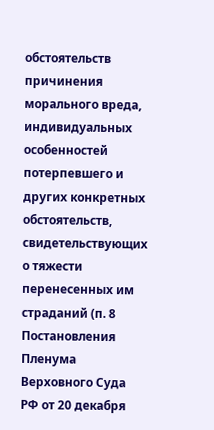обстоятельств причинения морального вреда, индивидуальных особенностей потерпевшего и других конкретных обстоятельств, свидетельствующих о тяжести перенесенных им страданий (п. 8 Постановления Пленума Верховного Суда РФ от 20 декабря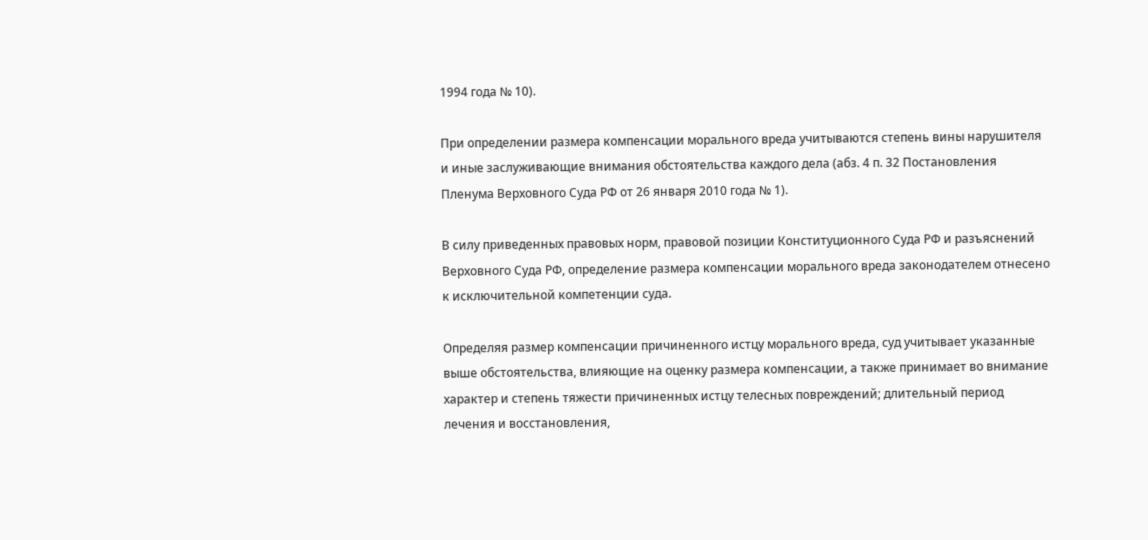1994 года № 10).

При определении размера компенсации морального вреда учитываются степень вины нарушителя и иные заслуживающие внимания обстоятельства каждого дела (абз. 4 п. 32 Постановления Пленума Верховного Суда РФ от 26 января 2010 года № 1).

В силу приведенных правовых норм, правовой позиции Конституционного Суда РФ и разъяснений Верховного Суда РФ, определение размера компенсации морального вреда законодателем отнесено к исключительной компетенции суда.

Определяя размер компенсации причиненного истцу морального вреда, суд учитывает указанные выше обстоятельства, влияющие на оценку размера компенсации, а также принимает во внимание характер и степень тяжести причиненных истцу телесных повреждений; длительный период лечения и восстановления,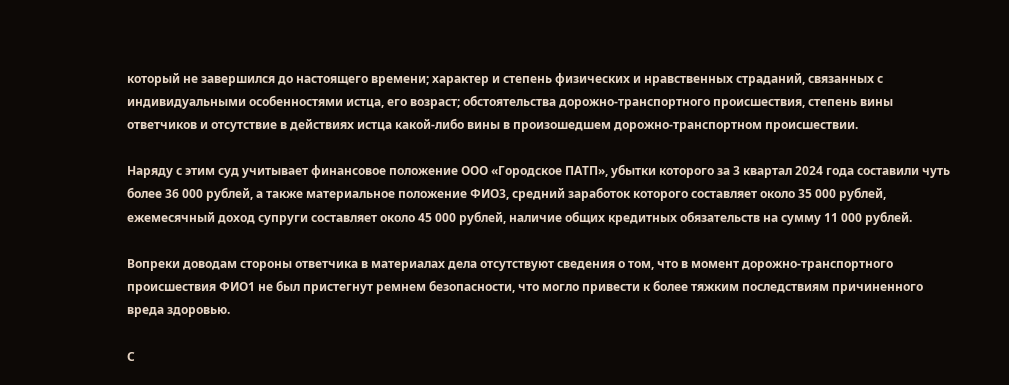который не завершился до настоящего времени; характер и степень физических и нравственных страданий, связанных с индивидуальными особенностями истца, его возраст; обстоятельства дорожно-транспортного происшествия, степень вины ответчиков и отсутствие в действиях истца какой-либо вины в произошедшем дорожно-транспортном происшествии.

Наряду с этим суд учитывает финансовое положение ООО «Городское ПАТП», убытки которого за 3 квартал 2024 года составили чуть более 36 000 рублей, а также материальное положение ФИО3, средний заработок которого составляет около 35 000 рублей, ежемесячный доход супруги составляет около 45 000 рублей, наличие общих кредитных обязательств на сумму 11 000 рублей.

Вопреки доводам стороны ответчика в материалах дела отсутствуют сведения о том, что в момент дорожно-транспортного происшествия ФИО1 не был пристегнут ремнем безопасности, что могло привести к более тяжким последствиям причиненного вреда здоровью.

С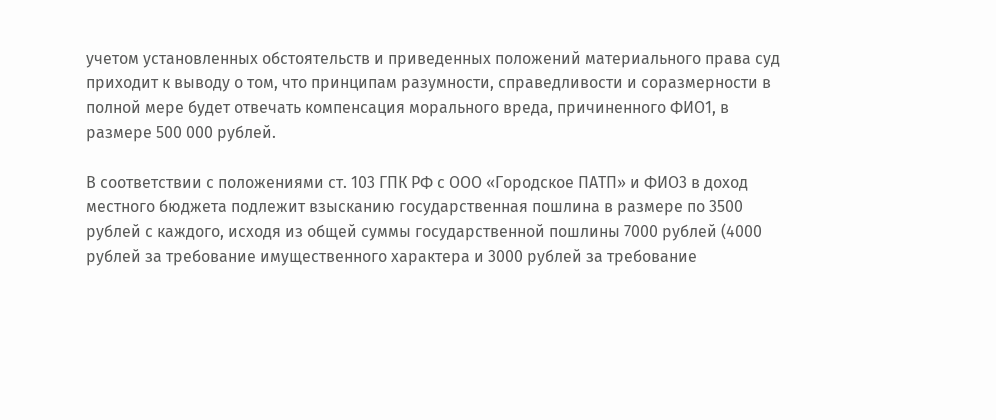учетом установленных обстоятельств и приведенных положений материального права суд приходит к выводу о том, что принципам разумности, справедливости и соразмерности в полной мере будет отвечать компенсация морального вреда, причиненного ФИО1, в размере 500 000 рублей.

В соответствии с положениями ст. 103 ГПК РФ с ООО «Городское ПАТП» и ФИО3 в доход местного бюджета подлежит взысканию государственная пошлина в размере по 3500 рублей с каждого, исходя из общей суммы государственной пошлины 7000 рублей (4000 рублей за требование имущественного характера и 3000 рублей за требование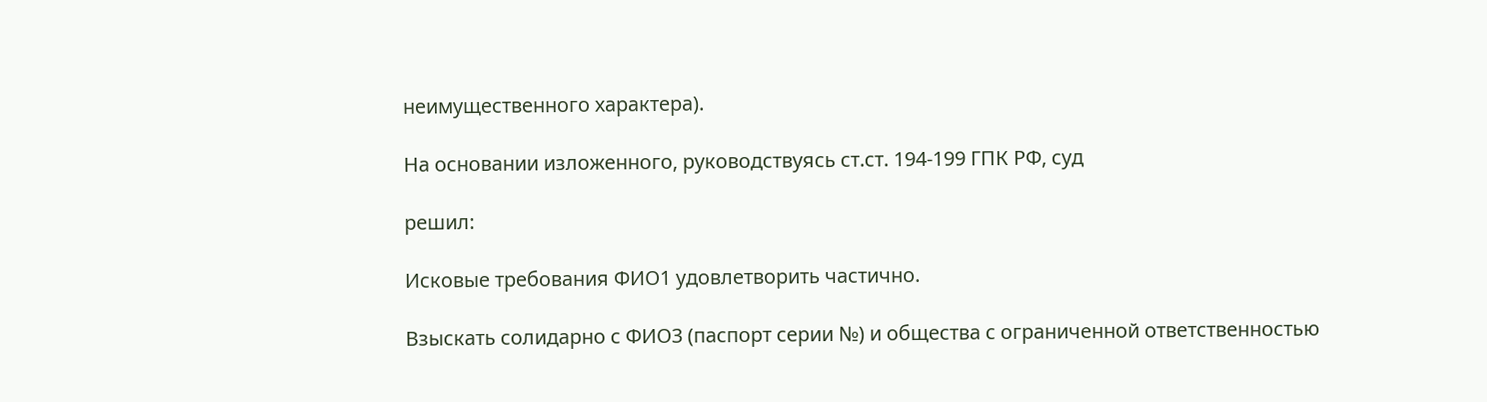неимущественного характера).

На основании изложенного, руководствуясь ст.ст. 194-199 ГПК РФ, суд

решил:

Исковые требования ФИО1 удовлетворить частично.

Взыскать солидарно с ФИО3 (паспорт серии №) и общества с ограниченной ответственностью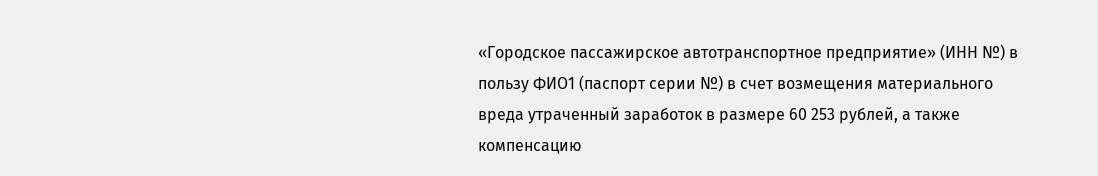«Городское пассажирское автотранспортное предприятие» (ИНН №) в пользу ФИО1 (паспорт серии №) в счет возмещения материального вреда утраченный заработок в размере 60 253 рублей, а также компенсацию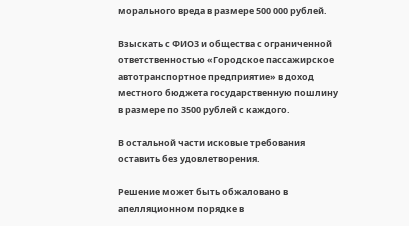морального вреда в размере 500 000 рублей.

Взыскать с ФИО3 и общества с ограниченной ответственностью «Городское пассажирское автотранспортное предприятие» в доход местного бюджета государственную пошлину в размере по 3500 рублей с каждого.

В остальной части исковые требования оставить без удовлетворения.

Решение может быть обжаловано в апелляционном порядке в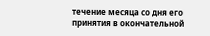течение месяца со дня его принятия в окончательной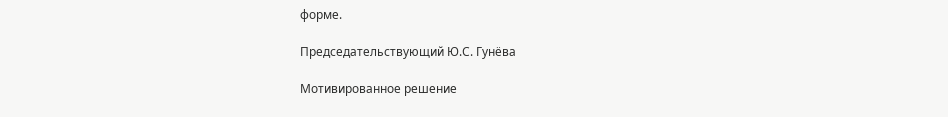форме.

Председательствующий Ю.С. Гунёва

Мотивированное решение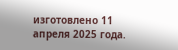изготовлено 11 апреля 2025 года.